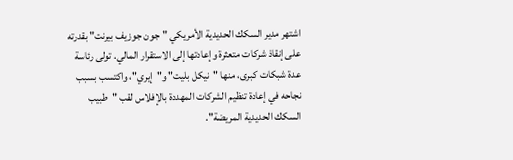اشتهر مدير السكك الحديدية الأمريكي "جون جوزيف بيرنت" بقدرته على إنقاذ شركات متعثرة وإعادتها إلى الاستقرار المالي. تولى رئاسة عدة شبكات كبرى، منها "نيكل بليت" و"إيري"، واكتسب بسبب نجاحه في إعادة تنظيم الشركات المهددة بالإفلاس لقب "طبيب السكك الحديدية المريضة".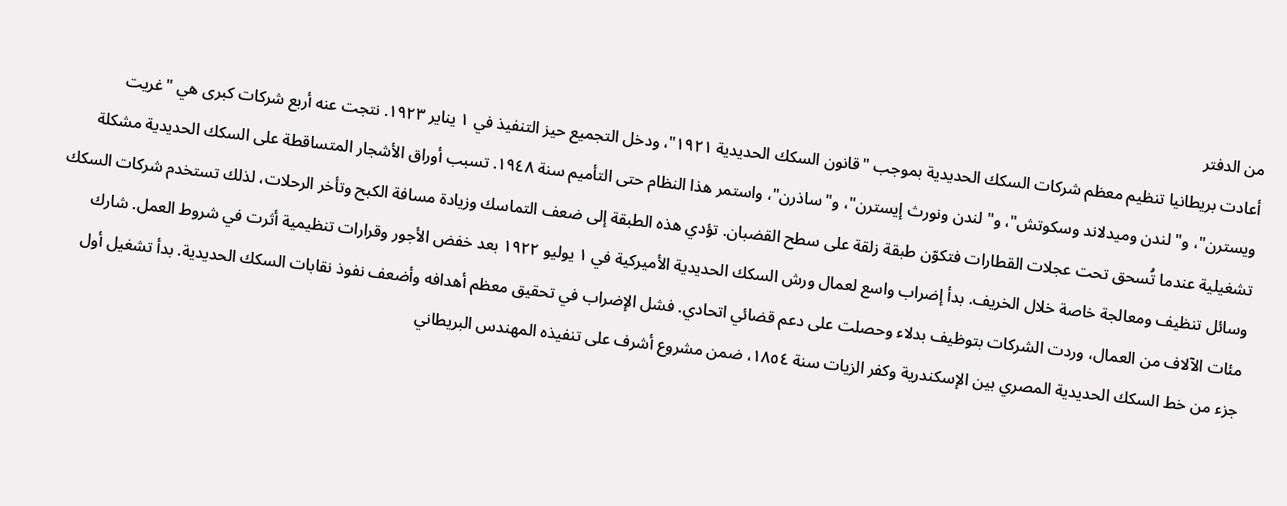من الدفتر
أعادت بريطانيا تنظيم معظم شركات السكك الحديدية بموجب "قانون السكك الحديدية ١٩٢١"، ودخل التجميع حيز التنفيذ في ١ يناير ١٩٢٣. نتجت عنه أربع شركات كبرى هي "غريت ويسترن"، و"لندن وميدلاند وسكوتش"، و"لندن ونورث إيسترن"، و"ساذرن"، واستمر هذا النظام حتى التأميم سنة ١٩٤٨. تسبب أوراق الأشجار المتساقطة على السكك الحديدية مشكلة تشغيلية عندما تُسحق تحت عجلات القطارات فتكوّن طبقة زلقة على سطح القضبان. تؤدي هذه الطبقة إلى ضعف التماسك وزيادة مسافة الكبح وتأخر الرحلات، لذلك تستخدم شركات السكك وسائل تنظيف ومعالجة خاصة خلال الخريف. بدأ إضراب واسع لعمال ورش السكك الحديدية الأميركية في ١ يوليو ١٩٢٢ بعد خفض الأجور وقرارات تنظيمية أثرت في شروط العمل. شارك مئات الآلاف من العمال، وردت الشركات بتوظيف بدلاء وحصلت على دعم قضائي اتحادي. فشل الإضراب في تحقيق معظم أهدافه وأضعف نفوذ نقابات السكك الحديدية. بدأ تشغيل أول جزء من خط السكك الحديدية المصري بين الإسكندرية وكفر الزيات سنة ١٨٥٤، ضمن مشروع أشرف على تنفيذه المهندس البريطاني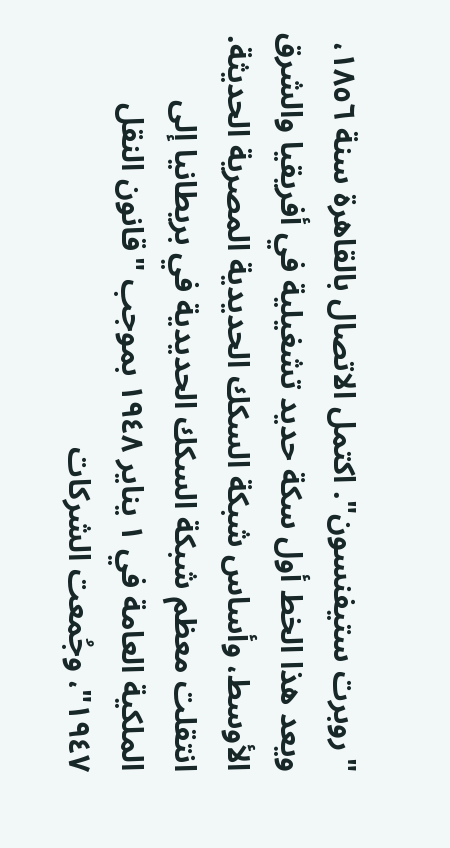"روبرت ستيفنسون". اكتمل الاتصال بالقاهرة سنة ١٨٥٦، ويعد هذا الخط أول سكة حديد تشغيلية في أفريقيا والشرق الأوسط، وأساس شبكة السكك الحديدية المصرية الحديثة. انتقلت معظم شبكة السكك الحديدية في بريطانيا إلى الملكية العامة في ١ يناير ١٩٤٨ بموجب "قانون النقل ١٩٤٧"، وجُمعت الشركات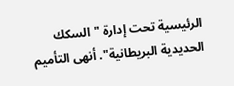الرئيسية تحت إدارة "السكك الحديدية البريطانية". أنهى التأميم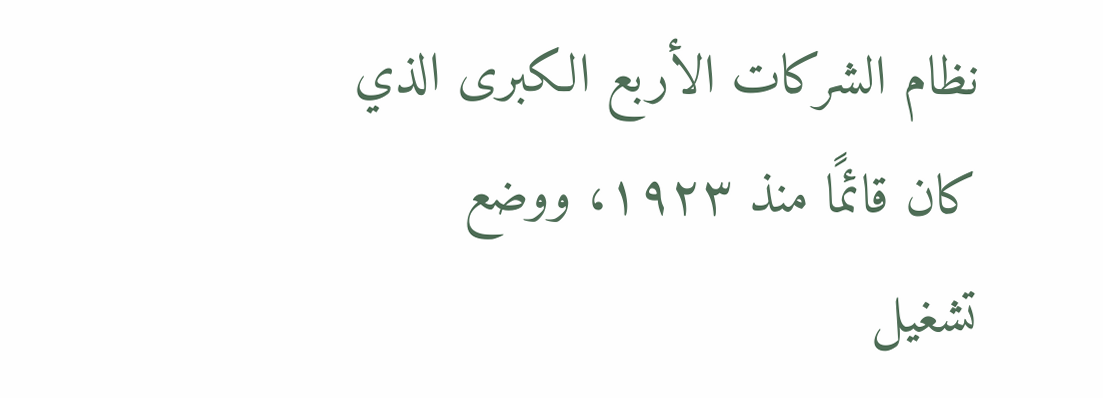نظام الشركات الأربع الكبرى الذي كان قائمًا منذ ١٩٢٣، ووضع تشغيل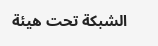الشبكة تحت هيئة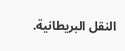النقل البريطانية.